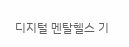디지털 멘탈헬스 기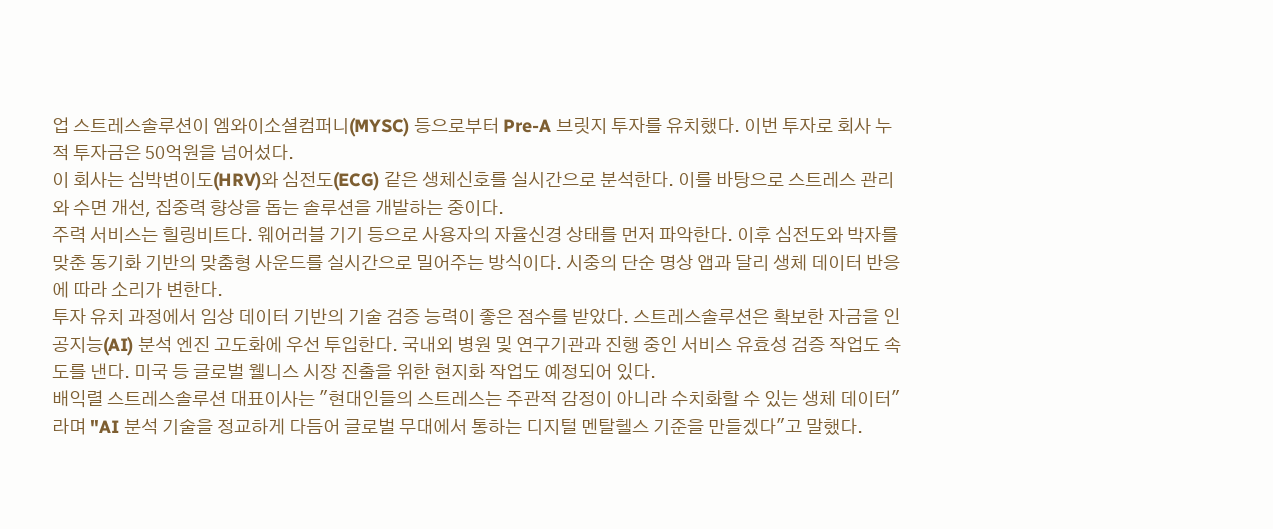업 스트레스솔루션이 엠와이소셜컴퍼니(MYSC) 등으로부터 Pre-A 브릿지 투자를 유치했다. 이번 투자로 회사 누적 투자금은 50억원을 넘어섰다.
이 회사는 심박변이도(HRV)와 심전도(ECG) 같은 생체신호를 실시간으로 분석한다. 이를 바탕으로 스트레스 관리와 수면 개선, 집중력 향상을 돕는 솔루션을 개발하는 중이다.
주력 서비스는 힐링비트다. 웨어러블 기기 등으로 사용자의 자율신경 상태를 먼저 파악한다. 이후 심전도와 박자를 맞춘 동기화 기반의 맞춤형 사운드를 실시간으로 밀어주는 방식이다. 시중의 단순 명상 앱과 달리 생체 데이터 반응에 따라 소리가 변한다.
투자 유치 과정에서 임상 데이터 기반의 기술 검증 능력이 좋은 점수를 받았다. 스트레스솔루션은 확보한 자금을 인공지능(AI) 분석 엔진 고도화에 우선 투입한다. 국내외 병원 및 연구기관과 진행 중인 서비스 유효성 검증 작업도 속도를 낸다. 미국 등 글로벌 웰니스 시장 진출을 위한 현지화 작업도 예정되어 있다.
배익렬 스트레스솔루션 대표이사는 "현대인들의 스트레스는 주관적 감정이 아니라 수치화할 수 있는 생체 데이터"라며 "AI 분석 기술을 정교하게 다듬어 글로벌 무대에서 통하는 디지털 멘탈헬스 기준을 만들겠다"고 말했다.